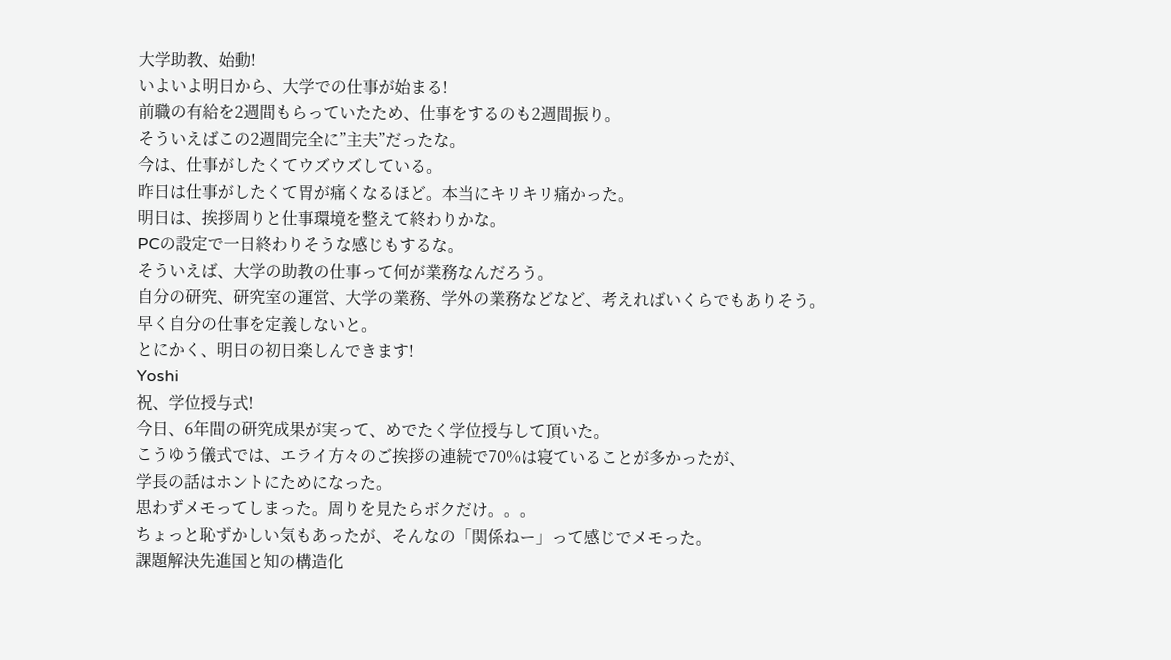大学助教、始動!
いよいよ明日から、大学での仕事が始まる!
前職の有給を2週間もらっていたため、仕事をするのも2週間振り。
そういえばこの2週間完全に”主夫”だったな。
今は、仕事がしたくてウズウズしている。
昨日は仕事がしたくて胃が痛くなるほど。本当にキリキリ痛かった。
明日は、挨拶周りと仕事環境を整えて終わりかな。
PCの設定で一日終わりそうな感じもするな。
そういえば、大学の助教の仕事って何が業務なんだろう。
自分の研究、研究室の運営、大学の業務、学外の業務などなど、考えればいくらでもありそう。
早く自分の仕事を定義しないと。
とにかく、明日の初日楽しんできます!
Yoshi
祝、学位授与式!
今日、6年間の研究成果が実って、めでたく学位授与して頂いた。
こうゆう儀式では、エライ方々のご挨拶の連続で70%は寝ていることが多かったが、
学長の話はホントにためになった。
思わずメモってしまった。周りを見たらボクだけ。。。
ちょっと恥ずかしい気もあったが、そんなの「関係ねー」って感じでメモった。
課題解決先進国と知の構造化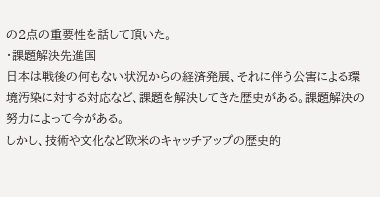の2点の重要性を話して頂いた。
・課題解決先進国
日本は戦後の何もない状況からの経済発展、それに伴う公害による環境汚染に対する対応など、課題を解決してきた歴史がある。課題解決の努力によって今がある。
しかし、技術や文化など欧米のキャッチアップの歴史的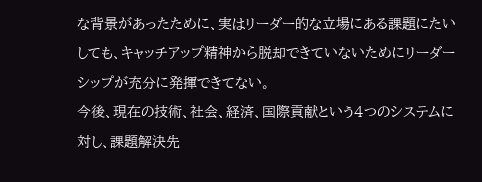な背景があったために、実はリーダー的な立場にある課題にたいしても、キャッチアップ精神から脱却できていないためにリーダーシップが充分に発揮できてない。
今後、現在の技術、社会、経済、国際貢献という4つのシステムに対し、課題解決先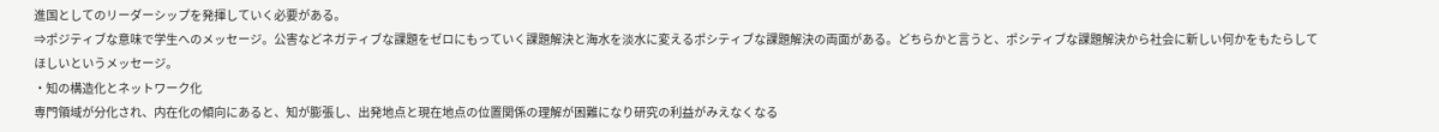進国としてのリーダーシップを発揮していく必要がある。
⇒ポジティブな意味で学生へのメッセージ。公害などネガティブな課題をゼロにもっていく課題解決と海水を淡水に変えるポシティブな課題解決の両面がある。どちらかと言うと、ポシティブな課題解決から社会に新しい何かをもたらしてほしいというメッセージ。
・知の構造化とネットワーク化
専門領域が分化され、内在化の傾向にあると、知が膨張し、出発地点と現在地点の位置関係の理解が困難になり研究の利益がみえなくなる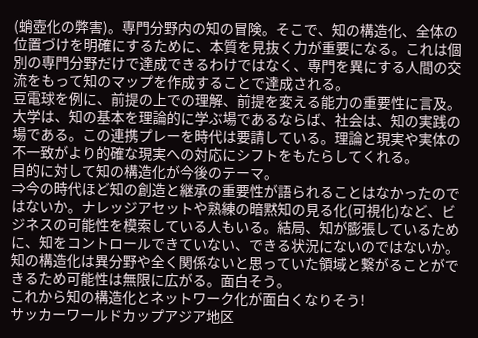(蛸壺化の弊害)。専門分野内の知の冒険。そこで、知の構造化、全体の位置づけを明確にするために、本質を見抜く力が重要になる。これは個別の専門分野だけで達成できるわけではなく、専門を異にする人間の交流をもって知のマップを作成することで達成される。
豆電球を例に、前提の上での理解、前提を変える能力の重要性に言及。
大学は、知の基本を理論的に学ぶ場であるならば、社会は、知の実践の場である。この連携プレーを時代は要請している。理論と現実や実体の不一致がより的確な現実への対応にシフトをもたらしてくれる。
目的に対して知の構造化が今後のテーマ。
⇒今の時代ほど知の創造と継承の重要性が語られることはなかったのではないか。ナレッジアセットや熟練の暗黙知の見る化(可視化)など、ビジネスの可能性を模索している人もいる。結局、知が膨張しているために、知をコントロールできていない、できる状況にないのではないか。知の構造化は異分野や全く関係ないと思っていた領域と繋がることができるため可能性は無限に広がる。面白そう。
これから知の構造化とネットワーク化が面白くなりそう!
サッカーワールドカップアジア地区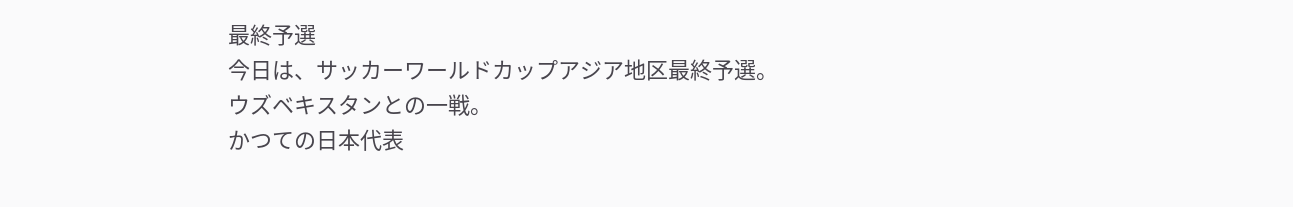最終予選
今日は、サッカーワールドカップアジア地区最終予選。
ウズベキスタンとの一戦。
かつての日本代表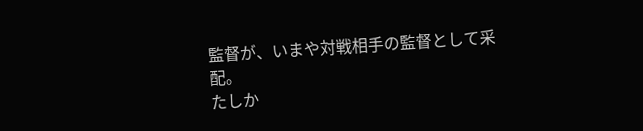監督が、いまや対戦相手の監督として采配。
たしか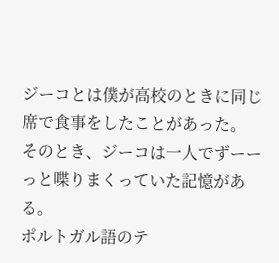ジーコとは僕が高校のときに同じ席で食事をしたことがあった。
そのとき、ジーコは一人でずーーっと喋りまくっていた記憶がある。
ポルトガル語のテ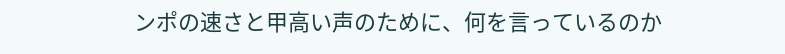ンポの速さと甲高い声のために、何を言っているのか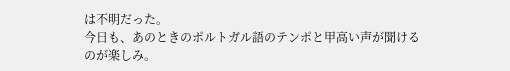は不明だった。
今日も、あのときのポルトガル語のテンポと甲高い声が聞けるのが楽しみ。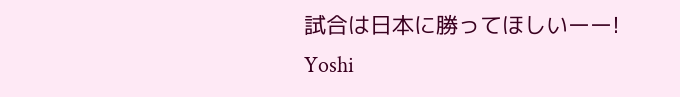試合は日本に勝ってほしいーー!
Yoshi